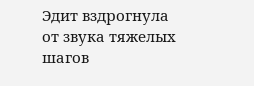Эдит вздрогнула от звука тяжелых шагов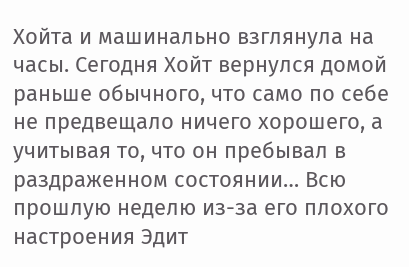Хойта и машинально взглянула на часы. Сегодня Хойт вернулся домой раньше обычного, что само по себе не предвещало ничего хорошего, а учитывая то, что он пребывал в раздраженном состоянии… Всю прошлую неделю из-за его плохого настроения Эдит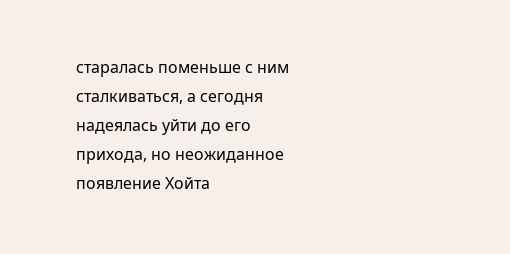старалась поменьше с ним сталкиваться, а сегодня надеялась уйти до его прихода, но неожиданное появление Хойта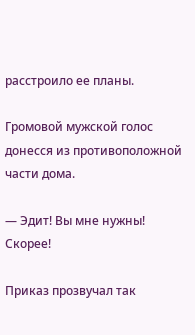расстроило ее планы.

Громовой мужской голос донесся из противоположной части дома.

— Эдит! Вы мне нужны! Скорее!

Приказ прозвучал так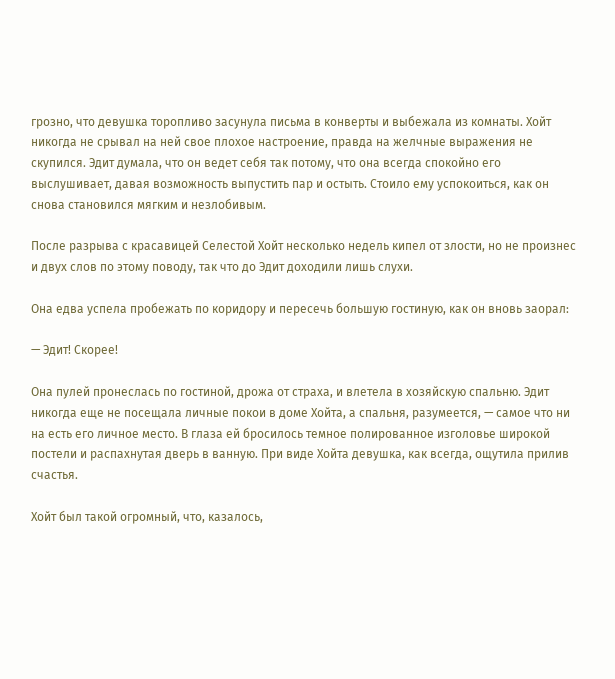грозно, что девушка торопливо засунула письма в конверты и выбежала из комнаты. Хойт никогда не срывал на ней свое плохое настроение, правда на желчные выражения не скупился. Эдит думала, что он ведет себя так потому, что она всегда спокойно его выслушивает, давая возможность выпустить пар и остыть. Стоило ему успокоиться, как он снова становился мягким и незлобивым.

После разрыва с красавицей Селестой Хойт несколько недель кипел от злости, но не произнес и двух слов по этому поводу, так что до Эдит доходили лишь слухи.

Она едва успела пробежать по коридору и пересечь большую гостиную, как он вновь заорал:

— Эдит! Скорее!

Она пулей пронеслась по гостиной, дрожа от страха, и влетела в хозяйскую спальню. Эдит никогда еще не посещала личные покои в доме Хойта, а спальня, разумеется, — самое что ни на есть его личное место. В глаза ей бросилось темное полированное изголовье широкой постели и распахнутая дверь в ванную. При виде Хойта девушка, как всегда, ощутила прилив счастья.

Хойт был такой огромный, что, казалось,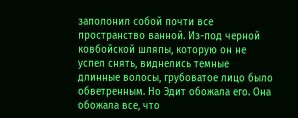заполонил собой почти все пространство ванной. Из-под черной ковбойской шляпы, которую он не успел снять, виднелись темные длинные волосы, грубоватое лицо было обветренным. Но Эдит обожала его. Она обожала все, что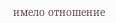имело отношение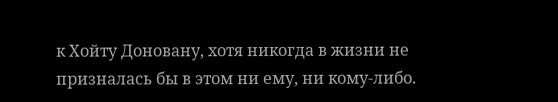к Хойту Доновану, хотя никогда в жизни не призналась бы в этом ни ему, ни кому-либо.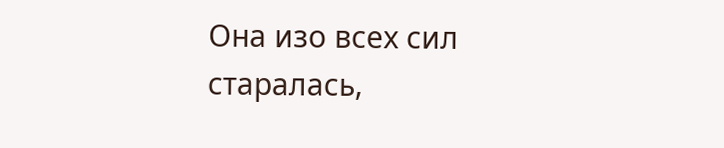Она изо всех сил старалась,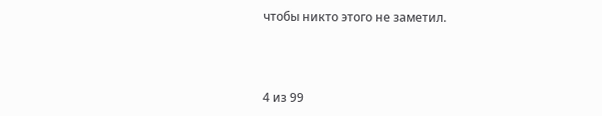чтобы никто этого не заметил.



4 из 99